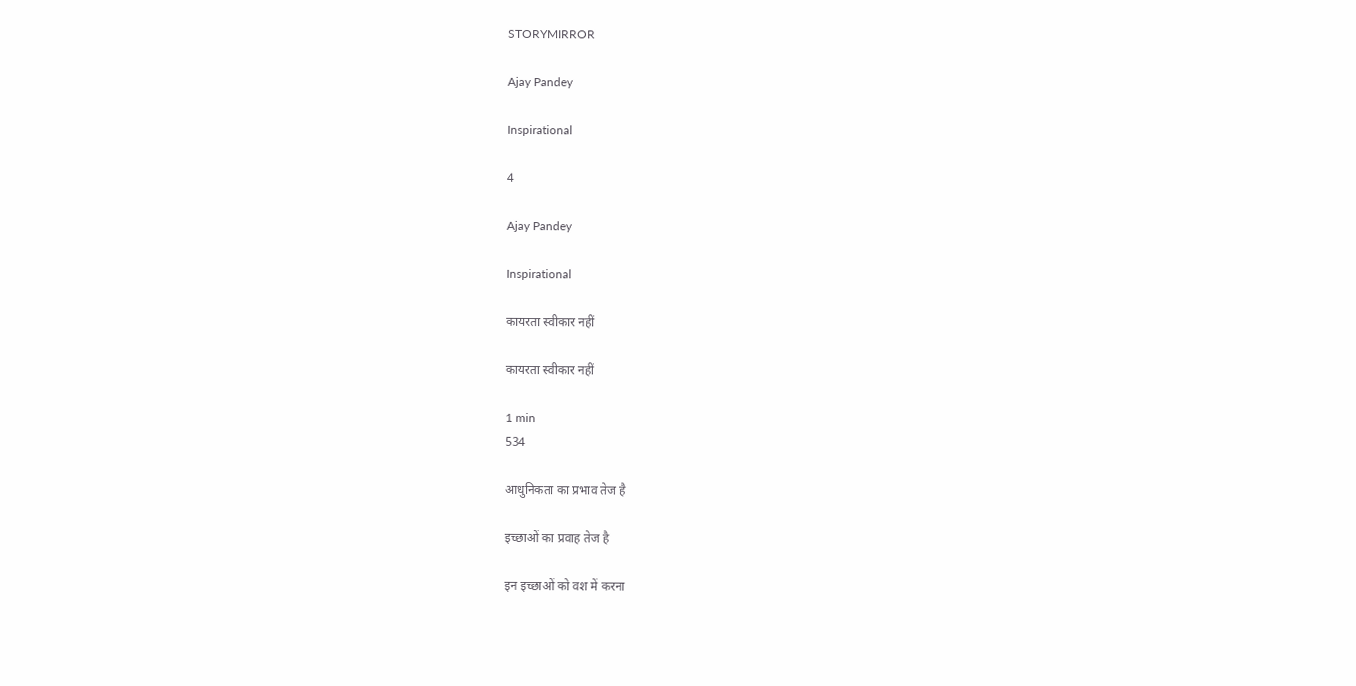STORYMIRROR

Ajay Pandey

Inspirational

4

Ajay Pandey

Inspirational

कायरता स्वीकार नहीं

कायरता स्वीकार नहीं

1 min
534

आधुनिकता का प्रभाव तेज है

इच्छाओं का प्रवाह तेज है

इन इच्छाओं को वश में करना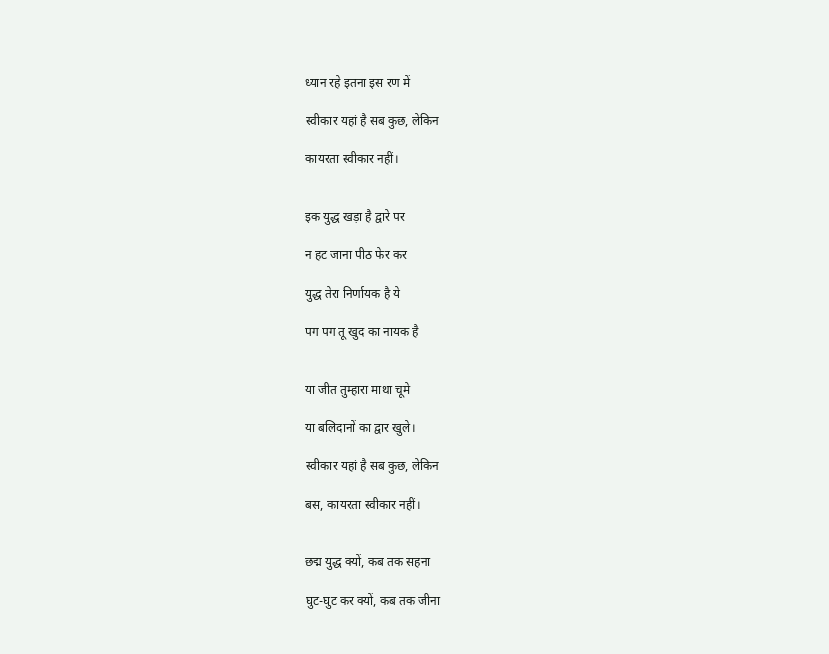ध्यान रहे इतना इस रण में

स्वीकार यहां है सब कुछ, लेकिन

कायरता स्वीकार नहीं।


इक युद्ध खड़ा है द्वारे पर

न हट जाना पीठ फेर कर

युद्ध तेरा निर्णायक है ये

पग पग तू खुद का नायक है


या जीत तुम्हारा माथा चूमे

या बलिदानों का द्वार खुले।

स्वीकार यहां है सब कुछ, लेकिन

बस, कायरता स्वीकार नहीं।


छद्म युद्ध क्यों, कब तक सहना

घुट-घुट कर क्यों, कब तक जीना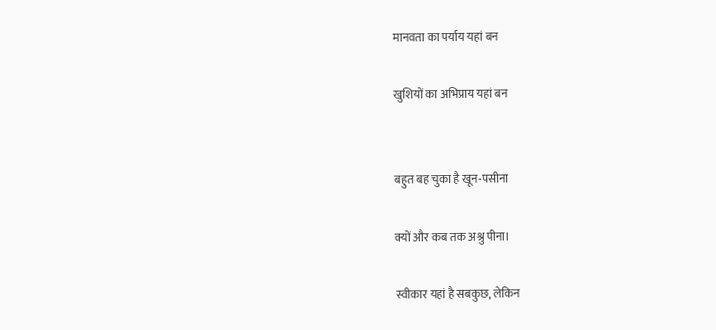मानवता का पर्याय यहां बन

खुशियों का अभिप्राय यहां बन


बहुत बह चुका है खून-पसीना

क्यों और कब तक अश्रु पीना।

स्वीकार यहां है सबकुछ, लेकिन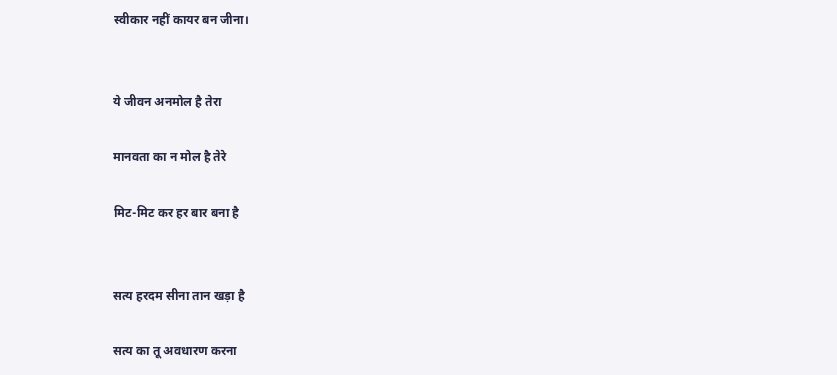स्वीकार नहीं कायर बन जीना।


ये जीवन अनमोल है तेरा

मानवता का न मोल है तेरे

मिट-मिट कर हर बार बना है


सत्य हरदम सीना तान खड़ा है

सत्य का तू अवधारण करना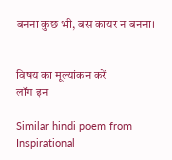बनना कुछ भी, बस कायर न बनना।


विषय का मूल्यांकन करें
लॉग इन

Similar hindi poem from Inspirational